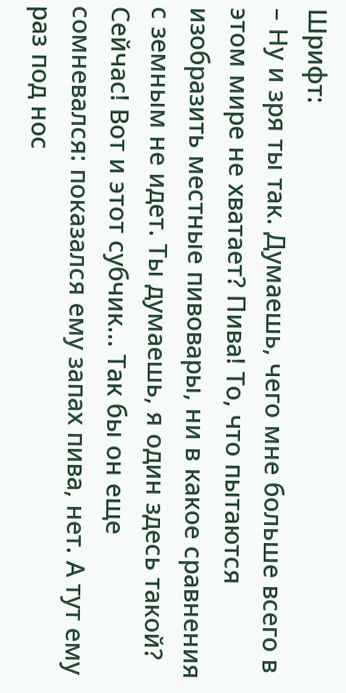Шрифт:
– Ну и зря ты так. Думаешь, чего мне больше всего в этом мире не хватает? Пива! То, что пытаются изобразить местные пивовары, ни в какое сравнения с земным не идет. Ты думаешь, я один здесь такой? Сейчас! Вот и этот субчик... Так бы он еще сомневался: показался ему запах пива, нет. А тут ему раз под нос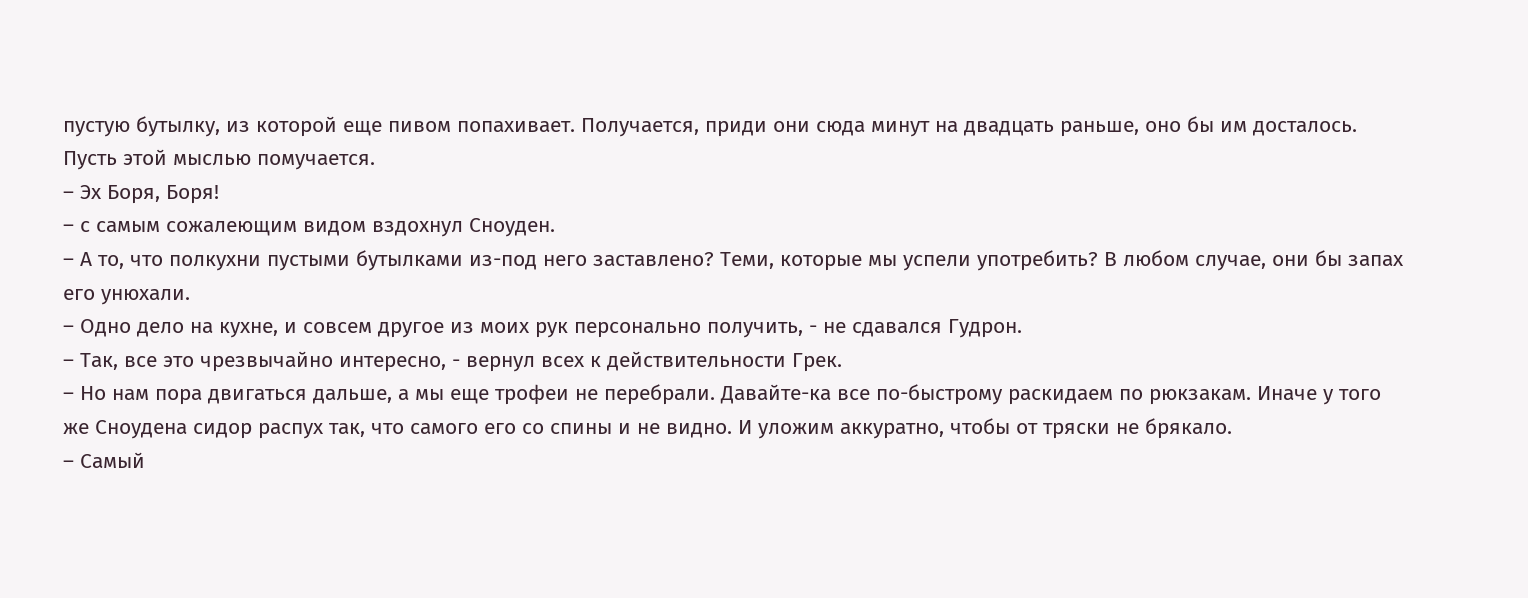пустую бутылку, из которой еще пивом попахивает. Получается, приди они сюда минут на двадцать раньше, оно бы им досталось. Пусть этой мыслью помучается.
– Эх Боря, Боря!
– с самым сожалеющим видом вздохнул Сноуден.
– А то, что полкухни пустыми бутылками из-под него заставлено? Теми, которые мы успели употребить? В любом случае, они бы запах его унюхали.
– Одно дело на кухне, и совсем другое из моих рук персонально получить, - не сдавался Гудрон.
– Так, все это чрезвычайно интересно, - вернул всех к действительности Грек.
– Но нам пора двигаться дальше, а мы еще трофеи не перебрали. Давайте-ка все по-быстрому раскидаем по рюкзакам. Иначе у того же Сноудена сидор распух так, что самого его со спины и не видно. И уложим аккуратно, чтобы от тряски не брякало.
– Самый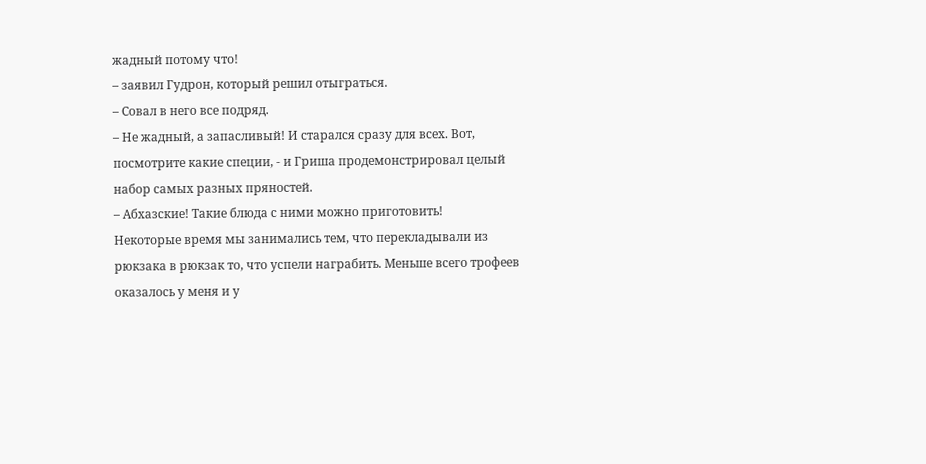жадный потому что!
– заявил Гудрон, который решил отыграться.
– Совал в него все подряд.
– Не жадный, а запасливый! И старался сразу для всех. Вот, посмотрите какие специи, - и Гриша продемонстрировал целый набор самых разных пряностей.
– Абхазские! Такие блюда с ними можно приготовить!
Некоторые время мы занимались тем, что перекладывали из рюкзака в рюкзак то, что успели награбить. Меньше всего трофеев оказалось у меня и у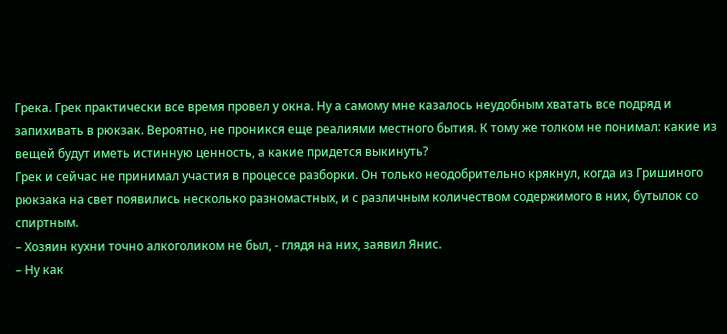Грека. Грек практически все время провел у окна. Ну а самому мне казалось неудобным хватать все подряд и запихивать в рюкзак. Вероятно, не проникся еще реалиями местного бытия. К тому же толком не понимал: какие из вещей будут иметь истинную ценность, а какие придется выкинуть?
Грек и сейчас не принимал участия в процессе разборки. Он только неодобрительно крякнул, когда из Гришиного рюкзака на свет появились несколько разномастных, и с различным количеством содержимого в них, бутылок со спиртным.
– Хозяин кухни точно алкоголиком не был, - глядя на них, заявил Янис.
– Ну как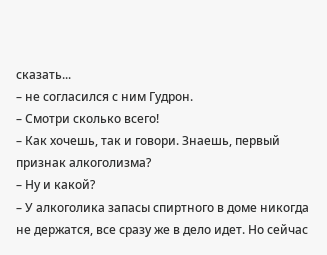сказать...
– не согласился с ним Гудрон.
– Смотри сколько всего!
– Как хочешь, так и говори. Знаешь, первый признак алкоголизма?
– Ну и какой?
– У алкоголика запасы спиртного в доме никогда не держатся, все сразу же в дело идет. Но сейчас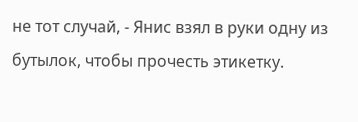не тот случай, - Янис взял в руки одну из бутылок, чтобы прочесть этикетку.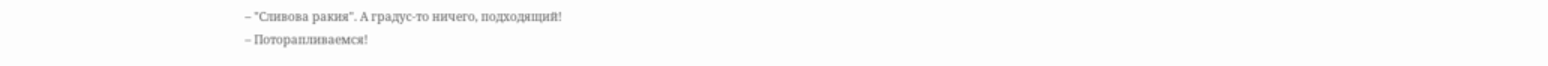– "Сливова ракия". А градус-то ничего, подходящий!
– Поторапливаемся!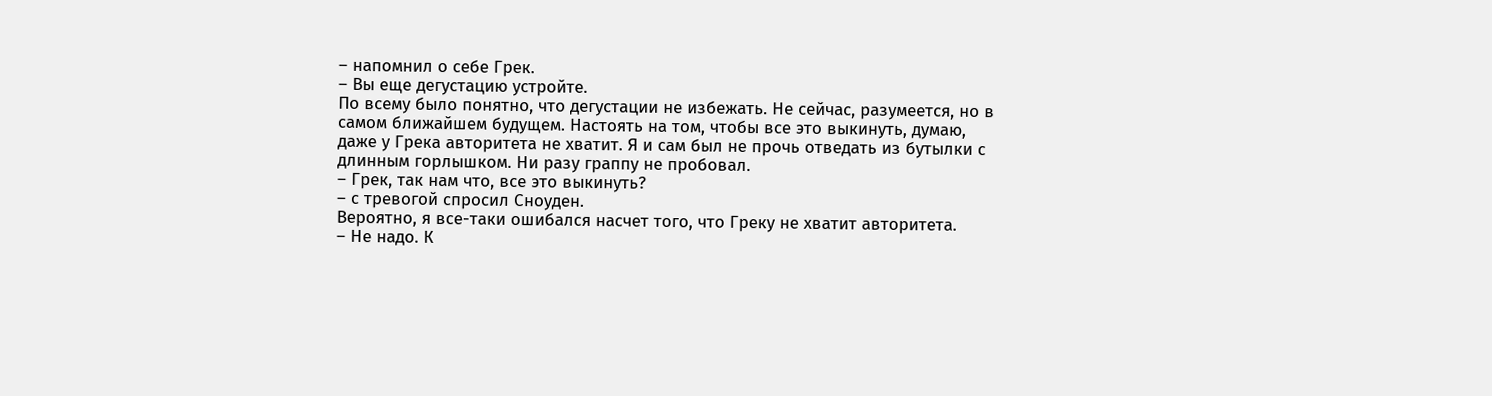– напомнил о себе Грек.
– Вы еще дегустацию устройте.
По всему было понятно, что дегустации не избежать. Не сейчас, разумеется, но в самом ближайшем будущем. Настоять на том, чтобы все это выкинуть, думаю, даже у Грека авторитета не хватит. Я и сам был не прочь отведать из бутылки с длинным горлышком. Ни разу граппу не пробовал.
– Грек, так нам что, все это выкинуть?
– с тревогой спросил Сноуден.
Вероятно, я все-таки ошибался насчет того, что Греку не хватит авторитета.
– Не надо. К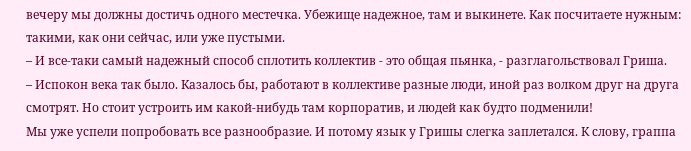вечеру мы должны достичь одного местечка. Убежище надежное, там и выкинете. Как посчитаете нужным: такими, как они сейчас, или уже пустыми.
– И все-таки самый надежный способ сплотить коллектив - это общая пьянка, - разглагольствовал Гриша.
– Испокон века так было. Казалось бы, работают в коллективе разные люди, иной раз волком друг на друга смотрят. Но стоит устроить им какой-нибудь там корпоратив, и людей как будто подменили!
Мы уже успели попробовать все разнообразие. И потому язык у Гришы слегка заплетался. К слову, граппа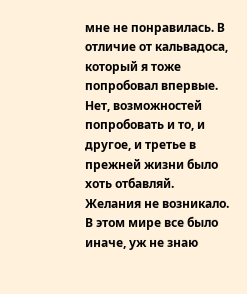мне не понравилась. В отличие от кальвадоса, который я тоже попробовал впервые. Нет, возможностей попробовать и то, и другое, и третье в прежней жизни было хоть отбавляй. Желания не возникало. В этом мире все было иначе, уж не знаю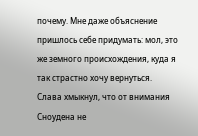почему. Мне даже объяснение пришлось себе придумать: мол, это же земного происхождения, куда я так страстно хочу вернуться.
Слава хмыкнул, что от внимания Сноудена не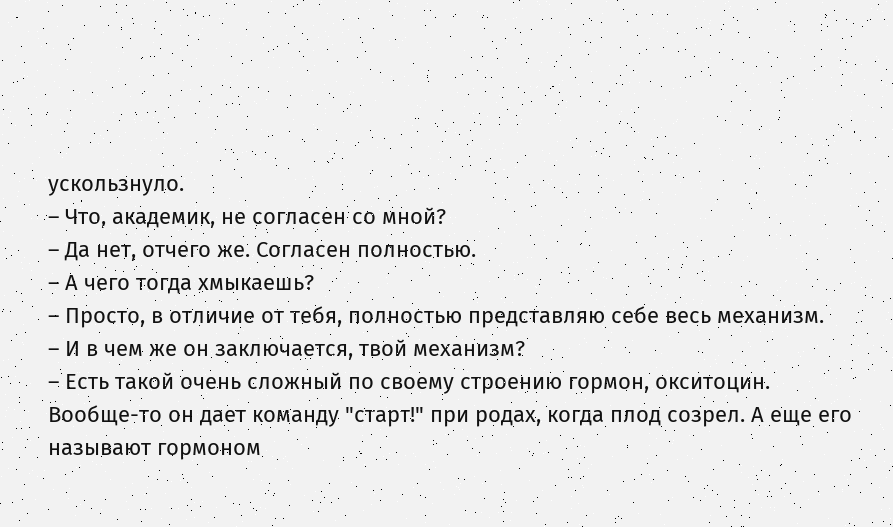ускользнуло.
– Что, академик, не согласен со мной?
– Да нет, отчего же. Согласен полностью.
– А чего тогда хмыкаешь?
– Просто, в отличие от тебя, полностью представляю себе весь механизм.
– И в чем же он заключается, твой механизм?
– Есть такой очень сложный по своему строению гормон, окситоцин. Вообще-то он дает команду "старт!" при родах, когда плод созрел. А еще его называют гормоном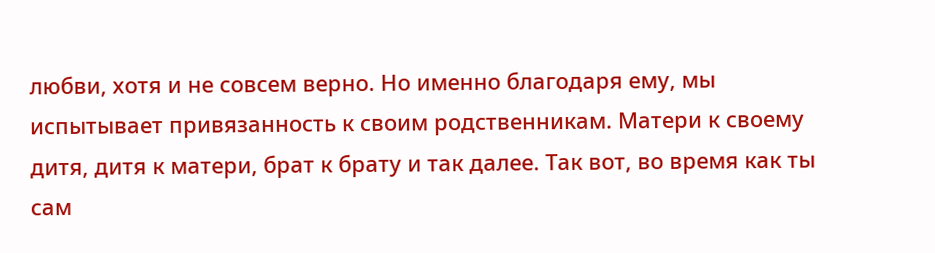любви, хотя и не совсем верно. Но именно благодаря ему, мы испытывает привязанность к своим родственникам. Матери к своему дитя, дитя к матери, брат к брату и так далее. Так вот, во время как ты сам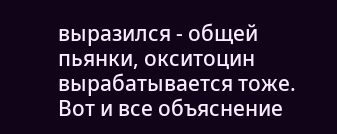выразился - общей пьянки, окситоцин вырабатывается тоже. Вот и все объяснение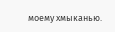моему хмыканью.